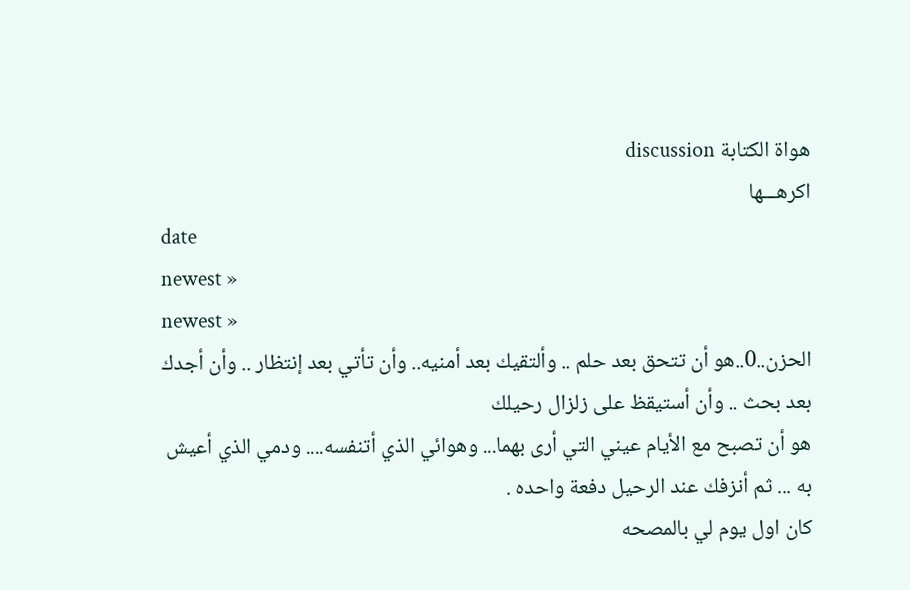هواة الكتابة discussion
اكرهـــها
date
newest »
newest »
الحزن..0..هو أن تتحق بعد حلم .. وألتقيك بعد أمنيه.. وأن تأتي بعد إنتظار .. وأن أجدك بعد بحث .. وأن أستيقظ على زلزال رحيلك
هو أن تصبح مع الأيام عيني التي أرى بهما... وهوائي الذي أتنفسه.... ودمي الذي أعيش به ... ثم أنزفك عند الرحيل دفعة واحده .
كان اول يوم لي بالمصحه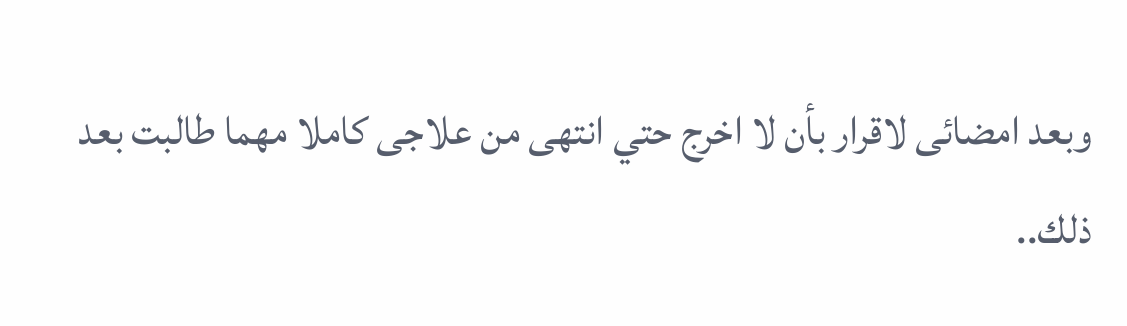وبعد امضائى لاقرار بأن لا اخرج حتي انتهى من علاجى كاملا مهما طالبت بعد ذلك..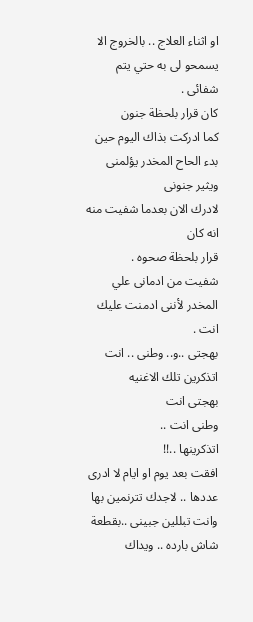او اثناء العلاج .. بالخروج الا يسمحو لى به حتي يتم شفائى .
كان قرار بلحظة جنون
كما ادركت بذاك اليوم حين بدء الحاح المخدر يؤلمنى ويثير جنونى
لادرك الان بعدما شفيت منه انه كان
قرار بلحظة صحوه .
شفيت من ادمانى علي المخدر لأننى ادمنت عليك انت .
بهجتى ..و.. وطنى .. انت
اتذكرين تلك الاغنيه
بهجتى انت
وطنى انت ..
اتذكرينها ..!!
افقت بعد يوم او ايام لا ادرى عددها .. لاجدك تترنمين بها وانت تبللين جبينى ..بقطعة شاش بارده .. ويداك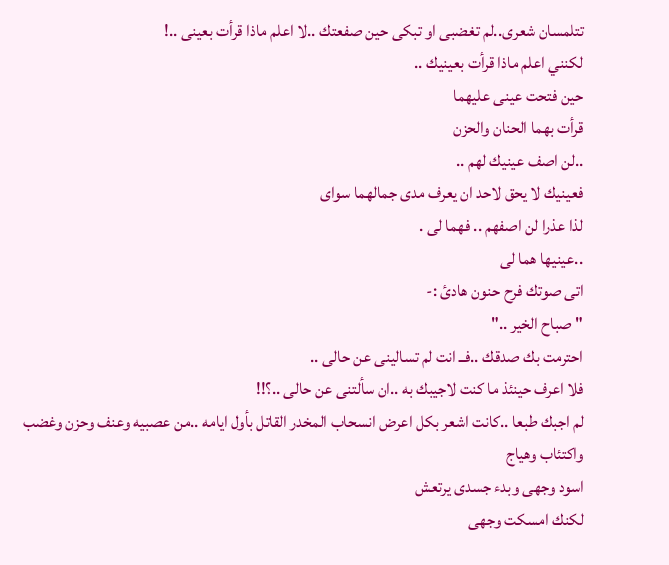تتلمسان شعرى..لم تغضبى او تبكى حين صفعتك ..لا اعلم ماذا قرأت بعينى ..!
لكنني اعلم ماذا قرأت بعينيك ..
حين فتحت عينى عليهما
قرأت بهما الحنان والحزن
..لن اصف عينيك لهم ..
فعينيك لا يحق لاحد ان يعرف مدى جمالهما سواى
لذا عذرا لن اصفهم .. فهما لى .
..عينيها هما لى
اتى صوتك فرح حنون هادئ :-
" صباح الخير .."
احترمت بك صدقك ..فــ انت لم تسالينى عن حالى ..
فلا اعرف حينئذ ما كنت لاجيبك به ..ان سألتنى عن حالى ..؟!!
لم اجبك طبعا ..كانت اشعر بكل اعرض انسحاب المخدر القاتل بأول ايامه ..من عصبيه وعنف وحزن وغضب واكتئاب وهياج
اسود وجهى وبدء جسدى يرتعش
لكنك امسكت وجهى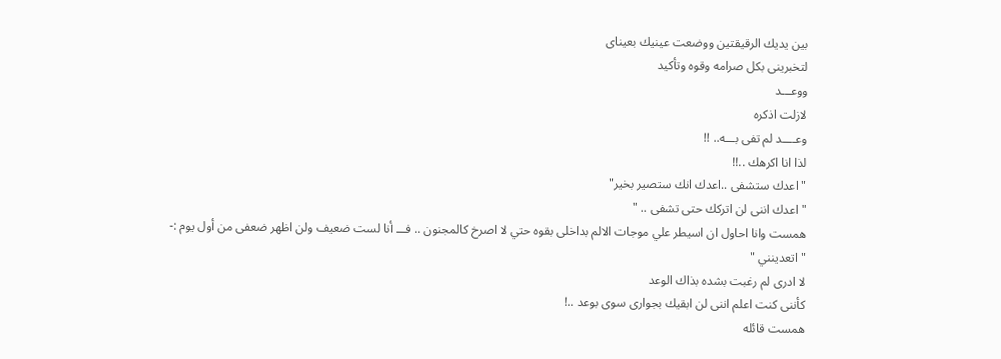بين يديك الرقيقتين ووضعت عينيك بعيناى
لتخبرينى بكل صرامه وقوه وتأكيد
ووعـــد
لازلت اذكره
وعــــد لم تفى بـــه.. !!
لذا انا اكرهك ..!!
" اعدك ستشفى ..اعدك انك ستصير بخير"
" اعدك اننى لن اتركك حتى تشفى .. "
همست وانا احاول ان اسيطر علي موجات الالم بداخلى بقوه حتي لا اصرخ كالمجنون .. فـــ أنا لست ضعيف ولن اظهر ضعفى من أول يوم :-
" اتعدينني "
لا ادرى لم رغبت بشده بذاك الوعد
كأننى كنت اعلم اننى لن ابقيك بجوارى سوى بوعد ..!
همست قائله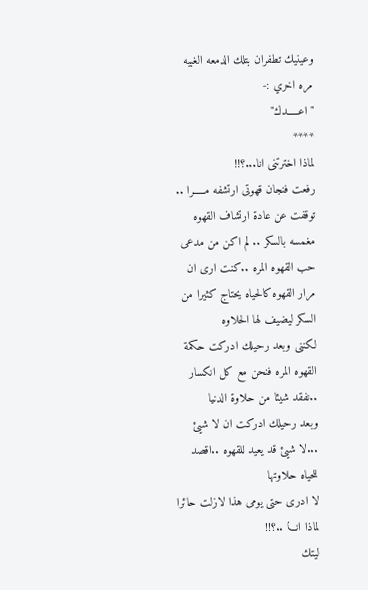وعينيك تطفران بتلك الدمعه الغبيه مره اخري :-
" اعـــــدك"
****
لماذا اخترتنى انا...؟!!
رفعت فنجان قهوتى ارتشفه مـــــرا .. توقفت عن عادة ارتشاف القهوه مغمسه بالسكر .. لم اكن من مدعى حب القهوه المره ..كنت ارى ان مرار القهوه كالحياه يحتاج كثيرا من السكر ليضيف لها الحلاوه
لكننى وبعد رحيلك ادركت حكمة القهوه المره فنحن مع كل انكسار ..نفقد شيئا من حلاوة الدنيا
وبعد رحيلك ادركت ان لا شيئ ...لا شيئ قد يعيد للقهوه ..اقصد للحياه حلاوتها
لا ادرى حتى يومى هذا لازلت حائرا لماذا انـــا ..؟!!
ليتك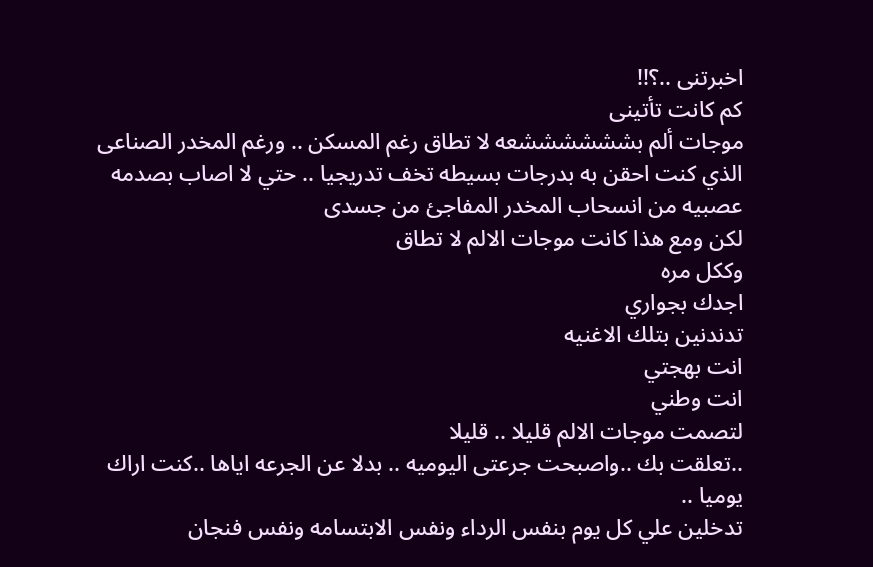اخبرتنى ..؟!!
كم كانت تأتينى
موجات ألم بششششششعه لا تطاق رغم المسكن .. ورغم المخدر الصناعى الذي كنت احقن به بدرجات بسيطه تخف تدريجيا .. حتي لا اصاب بصدمه عصبيه من انسحاب المخدر المفاجئ من جسدى
لكن ومع هذا كانت موجات الالم لا تطاق
وككل مره
اجدك بجواري
تدندنين بتلك الاغنيه
انت بهجتي
انت وطني
لتصمت موجات الالم قليلا .. قليلا
..تعلقت بك ..واصبحت جرعتى اليوميه .. بدلا عن الجرعه اياها ..كنت اراك يوميا ..
تدخلين علي كل يوم بنفس الرداء ونفس الابتسامه ونفس فنجان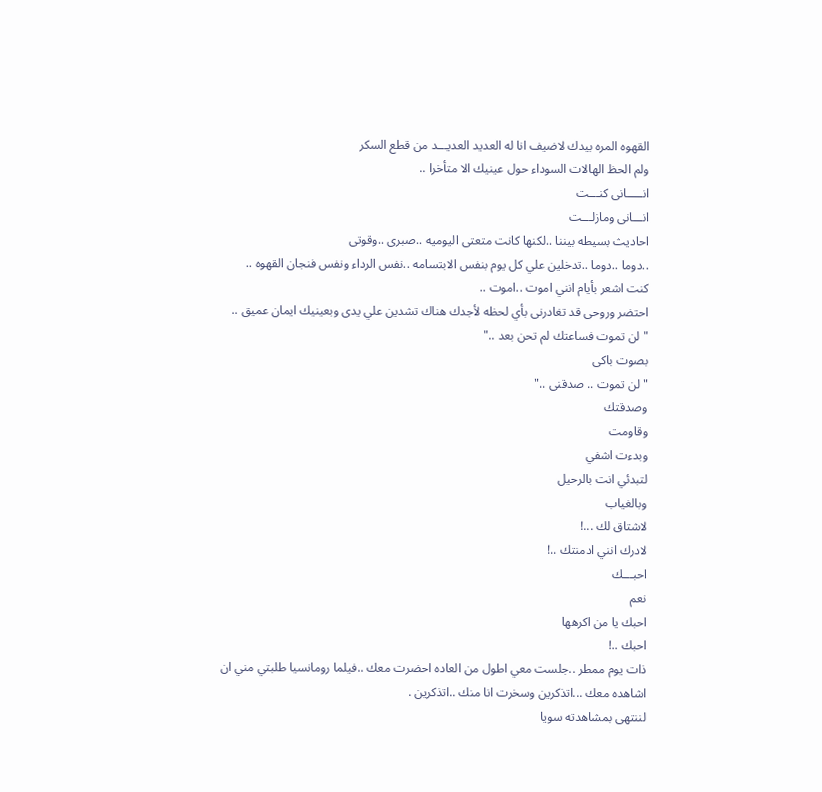القهوه المره بيدك لاضيف انا له العديد العديـــد من قطع السكر
ولم الحظ الهالات السوداء حول عينيك الا متأخرا ..
انـــــانى كنـــت
انـــانى ومازلـــت
احاديث بسيطه بيننا ..لكنها كانت متعتى اليوميه ..صبرى ..وقوتى
..دوما ..دوما ..تدخلين علي كل يوم بنفس الابتسامه ..نفس الرداء ونفس فنجان القهوه ..
كنت اشعر بأيام انني اموت ..اموت ..
احتضر وروحى قد تغادرنى بأي لحظه لأجدك هناك تشدين علي يدى وبعينيك ايمان عميق ..
" لن تموت فساعتك لم تحن بعد .."
بصوت باكى
" لن تموت .. صدقنى .."
وصدقتك
وقاومت
وبدءت اشفي
لتبدئي انت بالرحيل
وبالغياب
لاشتاق لك ...!
لادرك انني ادمنتك ..!
احبـــك
نعم
احبك يا من اكرهها
احبك ..!
ذات يوم ممطر ..جلست معي اطول من العاده احضرت معك ..فيلما رومانسيا طلبتي مني ان اشاهده معك ...اتذكرين وسخرت انا منك ..اتذكرين .
لننتهى بمشاهدته سويا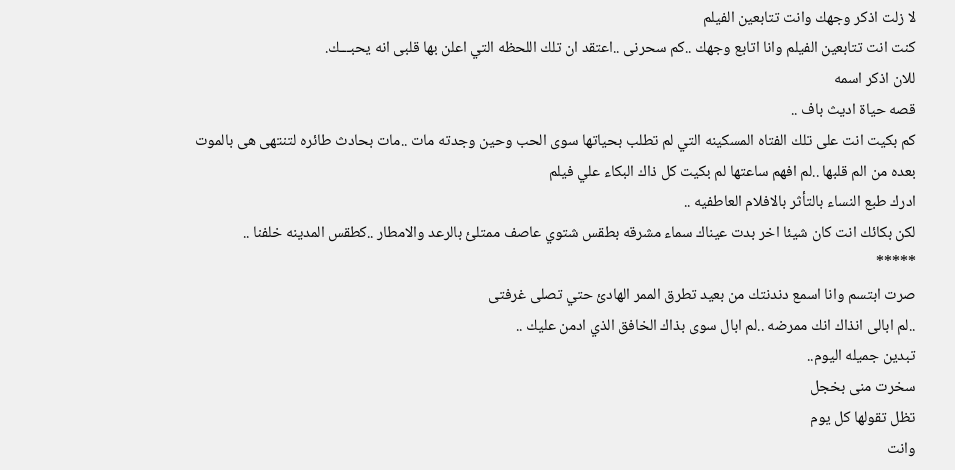لا زلت اذكر وجهك وانت تتابعين الفيلم
كنت انت تتابعين الفيلم وانا اتابع وجهك ..كم سحرنى ..اعتقد ان تلك اللحظه التي اعلن بها قلبى انه يحبـــك.
للان اذكر اسمه
قصه حياة اديث باف ..
كم بكيت انت على تلك الفتاه المسكينه التي لم تطلب بحياتها سوى الحب وحين وجدته مات ..مات بحادث طائره لتنتهى هى بالموت بعده من الم قلبها ..لم افهم ساعتها لم بكيت كل ذاك البكاء علي فيلم
ادرك طبع النساء بالتأثر بالافلام العاطفيه ..
لكن بكائك انت كان شيئا اخر بدت عيناك سماء مشرقه بطقس شتوي عاصف ممتلئ بالرعد والامطار ..كطقس المدينه خلفنا ..
*****
صرت ابتسم وانا اسمع دندنتك من بعيد تطرق الممر الهادئ حتي تصلى غرفتى
..لم ابالى انذاك انك ممرضه ..لم ابال سوى بذاك الخافق الذي ادمن عليك ..
تبدين جميله اليوم..
سخرت منى بخجل
تظل تقولها كل يوم
وانت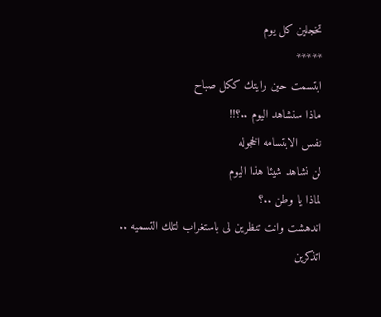تخجلين كل يوم
*****
ابتسمت حين رايتك ككل صباح
ماذا سنشاهد اليوم ..؟!!
نفس الابتسامه الخجوله
لن نشاهد شيئا هذا اليوم
لماذا يا وطن ..؟
اندهشت وانت تنظرين لى باستغراب لتلك التسميه ..
اتذكرين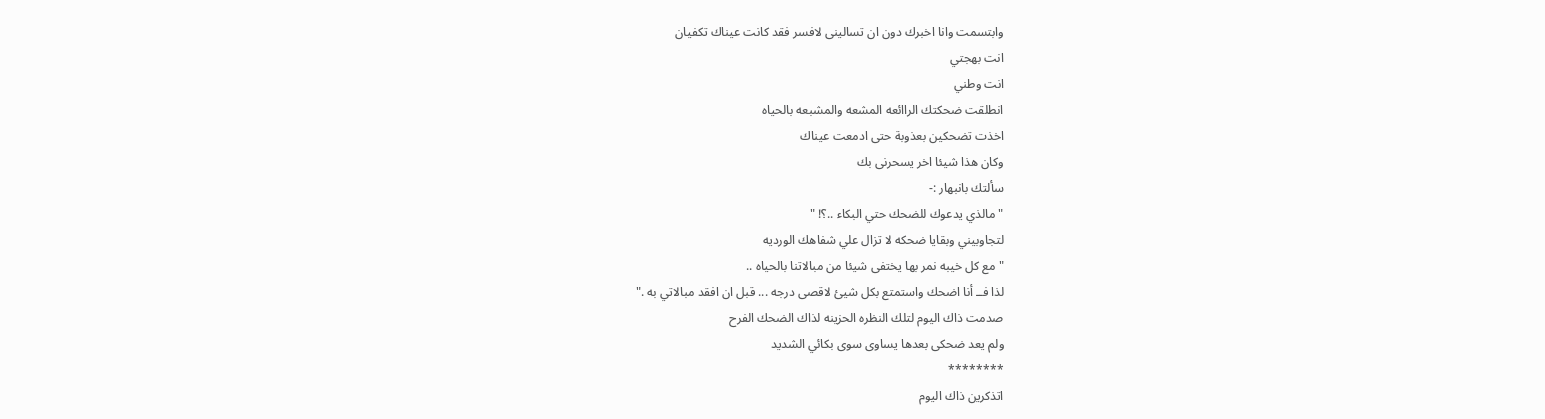وابتسمت وانا اخبرك دون ان تسالينى لافسر فقد كانت عيناك تكفيان
انت بهجتي
انت وطني
انطلقت ضحكتك الراائعه المشعه والمشبعه بالحياه
اخذت تضحكين بعذوبة حتى ادمعت عيناك
وكان هذا شيئا اخر يسحرنى بك
سألتك بانبهار :-
" مالذي يدعوك للضحك حتي البكاء ..؟! "
لتجاوبيني وبقايا ضحكه لا تزال علي شفاهك الورديه
" مع كل خيبه نمر بها يختفى شيئا من مبالاتنا بالحياه ..
لذا فــ أنا اضحك واستمتع بكل شيئ لاقصى درجه ... قبل ان افقد مبالاتي به ."
صدمت ذاك اليوم لتلك النظره الحزينه لذاك الضحك الفرح
ولم يعد ضحكى بعدها يساوى سوى بكائي الشديد
********
اتذكرين ذاك اليوم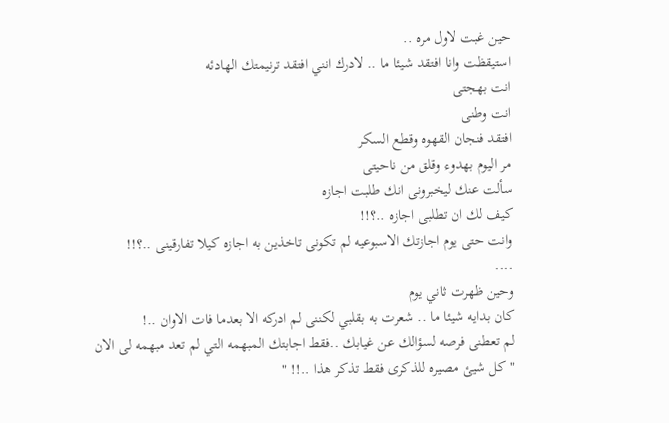حين غبت لاول مره ..
استيقظت وانا افتقد شيئا ما .. لادرك انني افتقد ترنيمتك الهادئه
انت بهجتى
انت وطنى
افتقد فنجان القهوه وقطع السكر
مر اليوم بهدوء وقلق من ناحيتى
سألت عنك ليخبرونى انك طلبت اجازه
كيف لك ان تطلبى اجازه ..؟!!
وانت حتى يوم اجازتك الاسبوعيه لم تكونى تاخذين به اجازه كيلا تفارقينى ..؟!!
....
وحين ظهرت ثاني يوم
كان بدايه شيئا ما .. شعرت به بقلبي لكننى لم ادركه الا بعدما فات الاوان ..!
لم تعطنى فرصه لسؤالك عن غيابك ..فقط اجابتك المبهمه التي لم تعد مبهمه لى الان
" كل شيئ مصيره للذكرى فقط تذكر هذا ..!! "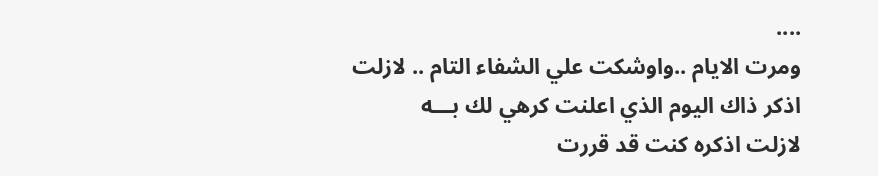....
ومرت الايام ..واوشكت علي الشفاء التام .. لازلت اذكر ذاك اليوم الذي اعلنت كرهي لك بـــه
لازلت اذكره كنت قد قررت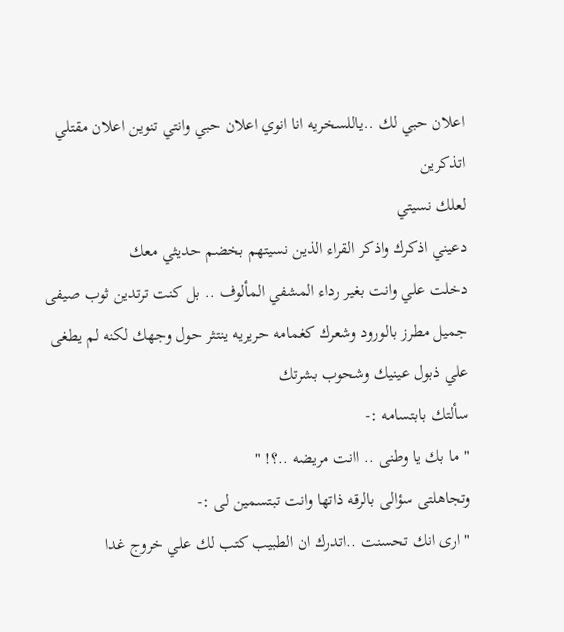اعلان حبي لك ..ياللسخريه انا انوي اعلان حبي وانتي تنوين اعلان مقتلي
اتذكرين
لعلك نسيتي
دعيني اذكرك واذكر القراء الذين نسيتهم بخضم حديثي معك
دخلت علي وانت بغير رداء المشفي المألوف .. بل كنت ترتدين ثوب صيفى جميل مطرز بالورود وشعرك كغمامه حريريه ينتثر حول وجهك لكنه لم يطغى علي ذبول عينيك وشحوب بشرتك
سألتك بابتسامه :-
" ما بك يا وطنى .. اانت مريضه ..؟! "
وتجاهلتى سؤالى بالرقه ذاتها وانت تبتسمين لى :-
" ارى انك تحسنت ..اتدرك ان الطبيب كتب لك علي خروج غدا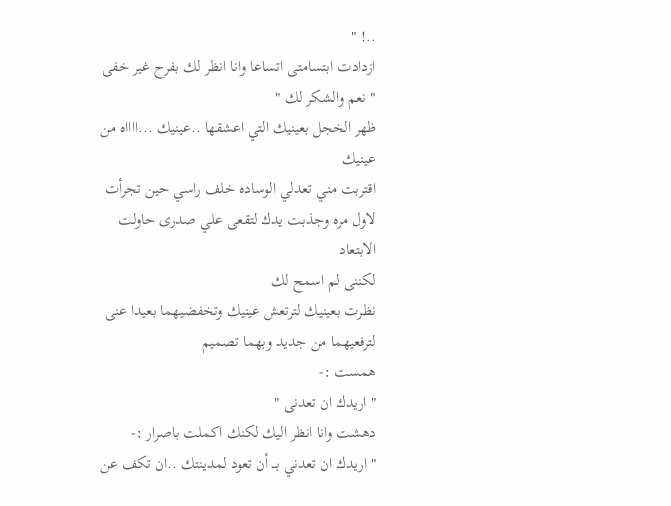..! "
ازدادت ابتسامتى اتساعا وانا انظر لك بفرح غير خفى
" نعم والشكر لك "
ظهر الخجل بعينيك التي اعشقها ..عينيك ...ااااه من عينيك
اقتربت مني تعدلي الوساده خلف راسي حين تجرأت لاول مره وجذبت يدك لتقعى علي صدرى حاولت الابتعاد
لكننى لم اسمح لك
نظرت بعينيك لترتعش عينيك وتخفضيهما بعيدا عنى
لترفعيهما من جديد وبهما تصميم
همست :-
" اريدك ان تعدنى "
دهشت وانا انظر اليك لكنك اكملت باصرار :-
" اريدك ان تعدني بـــ أن تعود لمدينتك ..ان تكف عن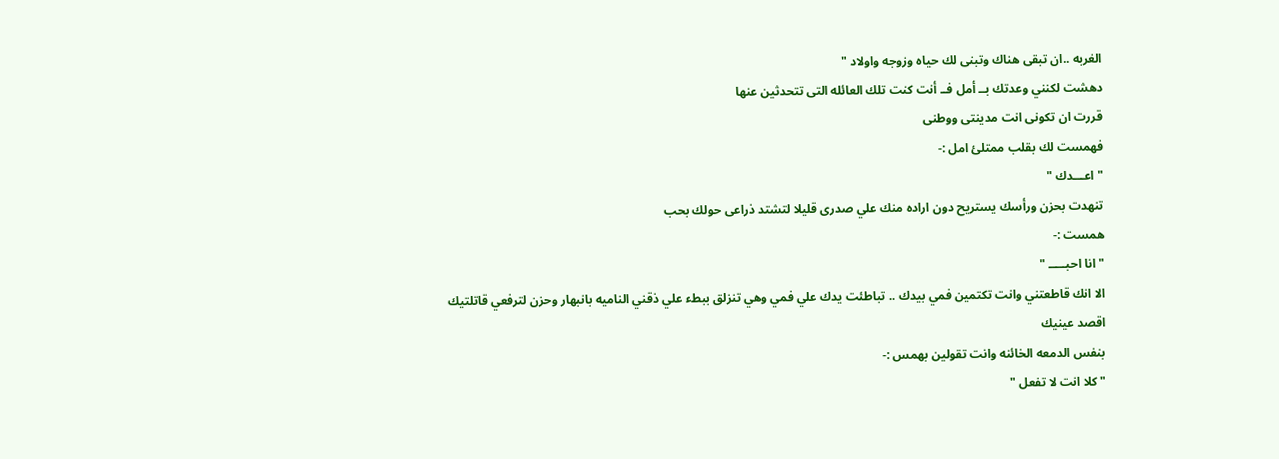الغربه ..ان تبقى هناك وتبنى لك حياه وزوجه واولاد "
دهشت لكنني وعدتك بــ أمل فــ أنت كنت تلك العائله التى تتحدثين عنها
قررت ان تكونى انت مدينتى ووطنى
فهمست لك بقلب ممتلئ امل :-
" اعـــدك "
تنهدت بحزن ورأسك يستريح دون اراده منك علي صدرى قليلا لتشتد ذراعى حولك بحب
همست :-
" انا احبـــــ "
الا انك قاطعتني وانت تكتمين فمي بيدك .. تباطئت يدك علي فمي وهي تنزلق ببطء علي ذقني الناميه بانبهار وحزن لترفعي قاتلتيك
اقصد عينيك
بنفس الدمعه الخائنه وانت تقولين بهمس :-
" كلا انت لا تفعل "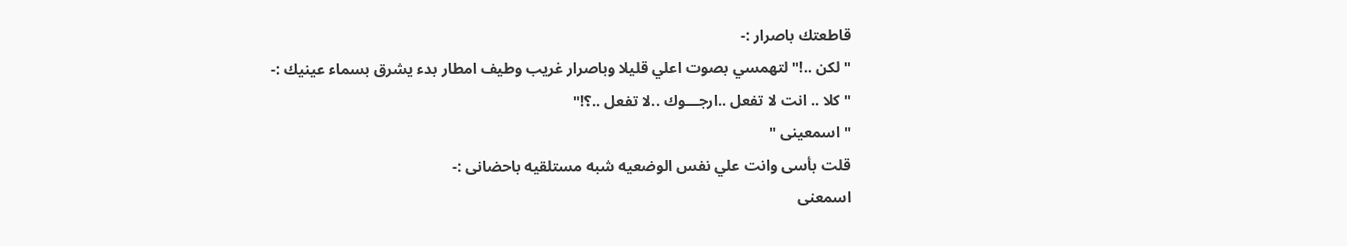قاطعتك باصرار :-
" لكن ..!" لتهمسي بصوت اعلي قليلا وباصرار غريب وطيف امطار بدء يشرق بسماء عينيك :-
" كلا .. انت لا تفعل ..ارجـــوك ..لا تفعل ..؟!"
" اسمعينى "
قلت بأسى وانت علي نفس الوضعيه شبه مستلقيه باحضانى :-
اسمعنى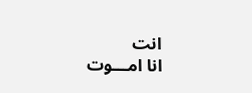انت
انا امـــوت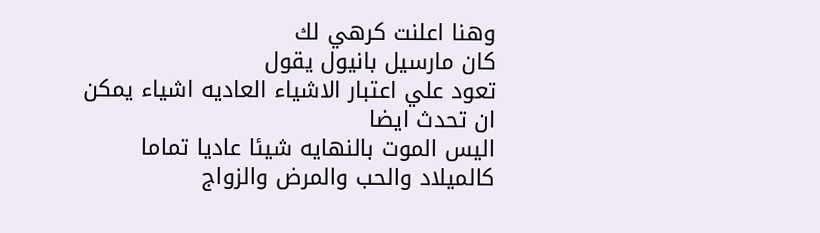وهنا اعلنت كرهي لك
كان مارسيل بانيول يقول
تعود علي اعتبار الاشياء العاديه اشياء يمكن ان تحدث ايضا
اليس الموت بالنهايه شيئا عاديا تماما كالميلاد والحب والمرض والزواج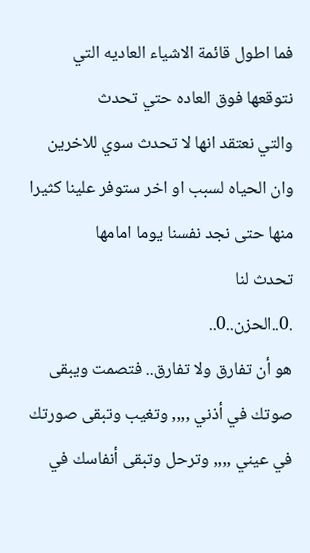فما اطول قائمة الاشياء العاديه التي نتوقعها فوق العاده حتي تحدث
والتي نعتقد انها لا تحدث سوي للاخرين وان الحياه لسبب او اخر ستوفر علينا كثيرا منها حتى نجد نفسنا يوما امامها
تحدث لنا
.0..الحزن..0..
هو أن تفارق ولا تفارق.. فتصمت ويبقى صوتك في أذني ,,,, وتغيب وتبقى صورتك في عيني ,,,, وترحل وتبقى أنفاسك في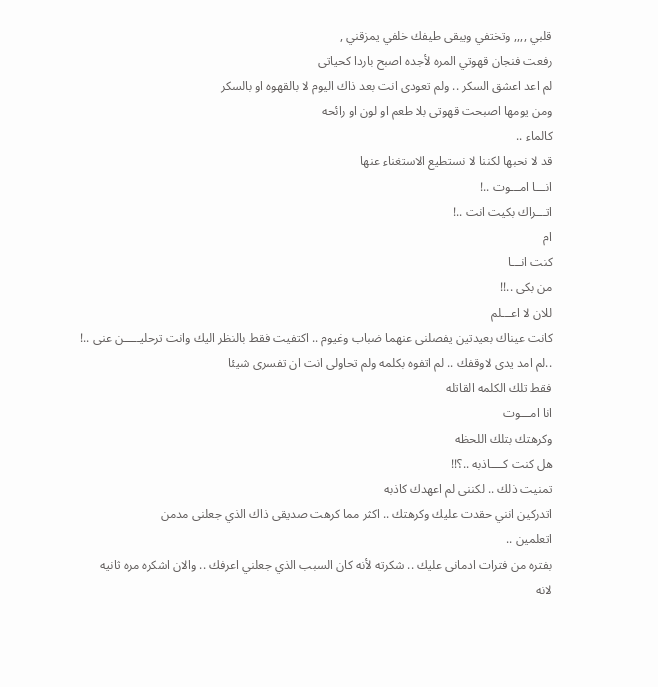قلبي ,,,, وتختفي ويبقى طيفك خلفي يمزقني ,
رفعت فنجان قهوتي المره لأجده اصبح باردا كحياتى
لم اعد اعشق السكر .. ولم تعودى انت بعد ذاك اليوم لا بالقهوه او بالسكر
ومن يومها اصبحت قهوتى بلا طعم او لون او رائحه
كالماء ..
قد لا نحبها لكننا لا نستطيع الاستغناء عنها
انـــا امـــوت ..!
اتـــراك بكيت انت ..!
ام
كنت انـــا
من بكى ..!!
للان لا اعـــلم
كانت عيناك بعيدتين يفصلنى عنهما ضباب وغيوم .. اكتفيت فقط بالنظر اليك وانت ترحليـــــن عنى ..!
..لم امد يدى لاوقفك .. لم اتفوه بكلمه ولم تحاولى انت ان تفسرى شيئا
فقط تلك الكلمه القاتله
انا امـــوت
وكرهتك بتلك اللحظه
هل كنت كــــاذبه ..؟!!
تمنيت ذلك .. لكننى لم اعهدك كاذبه
اتدركين انني حقدت عليك وكرهتك .. اكثر مما كرهت صديقى ذاك الذي جعلنى مدمن
اتعلمين ..
بفتره من فترات ادمانى عليك .. شكرته لأنه كان السبب الذي جعلني اعرفك .. والان اشكره مره ثانيه
لانه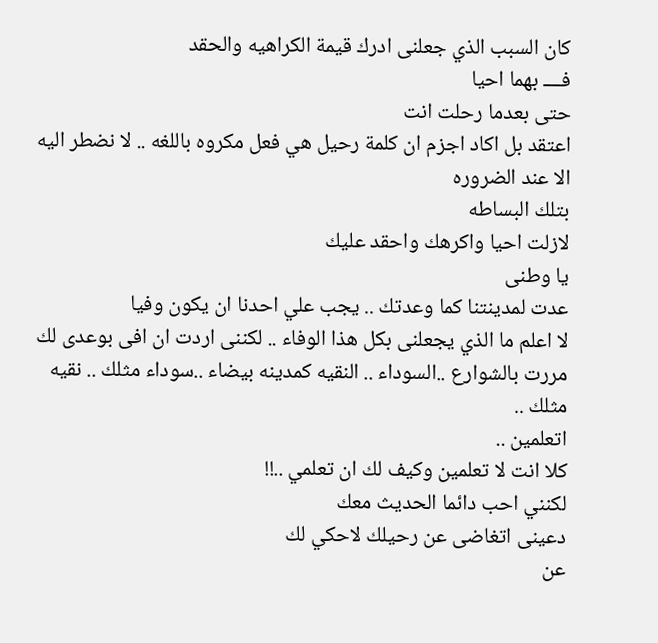كان السبب الذي جعلنى ادرك قيمة الكراهيه والحقد
فــــ بهما احيا
حتى بعدما رحلت انت
اعتقد بل اكاد اجزم ان كلمة رحيل هي فعل مكروه باللغه .. لا نضطر اليه الا عند الضروره
بتلك البساطه
لازلت احيا واكرهك واحقد عليك
يا وطنى
عدت لمدينتنا كما وعدتك .. يجب علي احدنا ان يكون وفيا
لا اعلم ما الذي يجعلنى بكل هذا الوفاء .. لكننى اردت ان افى بوعدى لك
مررت بالشوارع ..السوداء .. النقيه كمدينه بيضاء ..سوداء مثلك .. نقيه مثلك ..
اتعلمين ..
كلا انت لا تعلمين وكيف لك ان تعلمي ..!!
لكنني احب دائما الحديث معك
دعينى اتغاضى عن رحيلك لاحكي لك
عن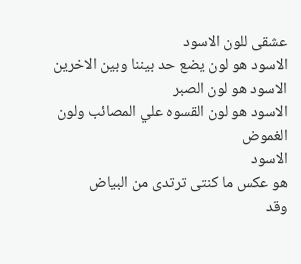عشقى للون الاسود
الاسود هو لون يضع حد بيننا وبين الاخرين
الاسود هو لون الصبر
الاسود هو لون القسوه علي المصائب ولون الغموض
الاسود
هو عكس ما كنتى ترتدى من البياض
وقد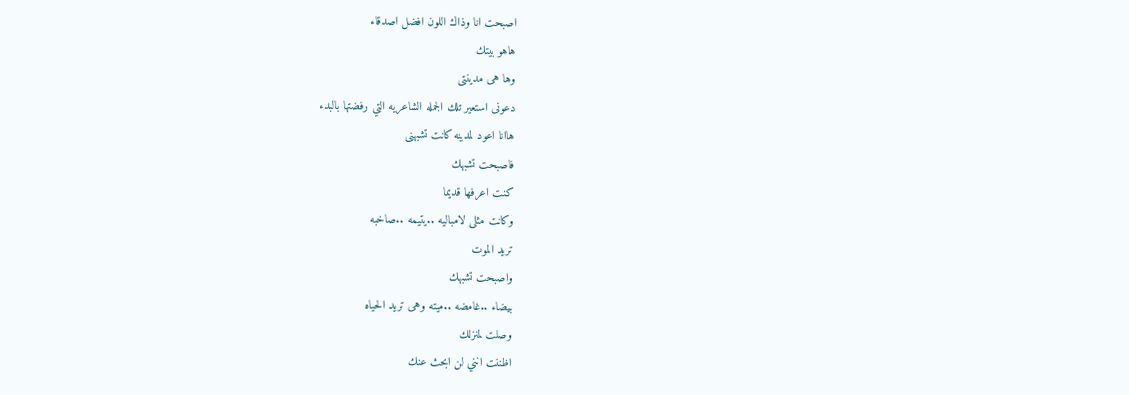اصبحت انا وذاك اللون افضل اصدقاء
هاهو بيتك
وها هى مدينتى
دعونى استعير تلك الجمله الشاعريه التي رفضتها بالبدء
هاانا اعود لمدينه كانت تشبهنى
فاصبحت تشبهك
كنت اعرفها قديما
وكانت مثلى لامباليه ..يتيمه ..صاخبه
تريد الموت
واصبحت تشبهك
بيضاء ..غامضه ..ميته وهى تريد الحياه
وصلت لمنزلك
اظننت انني لن ابحث عنك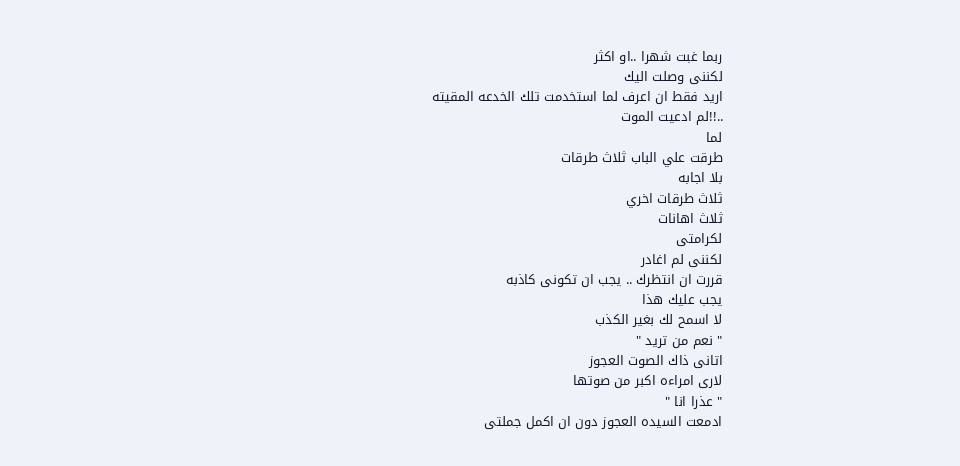ربما غبت شهرا ..او اكثر
لكننى وصلت اليك
اريد فقط ان اعرف لما استخدمت تلك الخدعه المقيته
..!!لم ادعيت الموت
لما
طرقت علي الباب ثلاث طرقات
بلا اجابه
ثلاث طرقات اخري
ثلاث اهانات
لكرامتى
لكننى لم اغادر
قررت ان انتظرك .. يجب ان تكونى كاذبه
يجب عليك هذا
لا اسمح لك بغير الكذب
" نعم من تريد "
اتانى ذاك الصوت العجوز
لارى امراءه اكبر من صوتها
" عذرا انا "
ادمعت السيده العجوز دون ان اكمل جملتى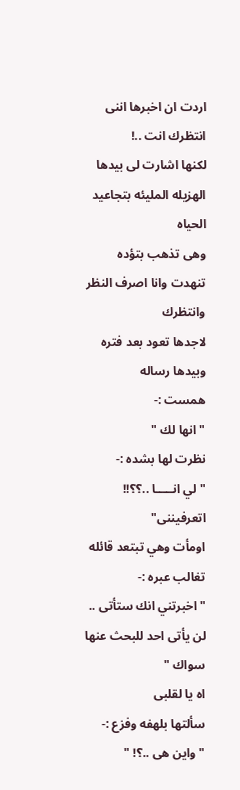اردت ان اخبرها اننى انتظرك انت ..!
لكنها اشارت لى بيدها الهزيله المليئه بتجاعيد الحياه
وهى تذهب بتؤده
تنهدت وانا اصرف النظر وانتظرك
لاجدها تعود بعد فتره وبيدها رساله
همست :-
" انها لك "
نظرت لها بشده :-
" لي انـــــا ..؟؟!! اتعرفيننى"
اومأت وهي تبتعد قائله تغالب عبره :-
" اخبرتني انك ستأتى .. لن يأتى احد للبحث عنها سواك "
اه يا لقلبى
سألتها بلهفه وفزع :-
" واين هى ..؟! "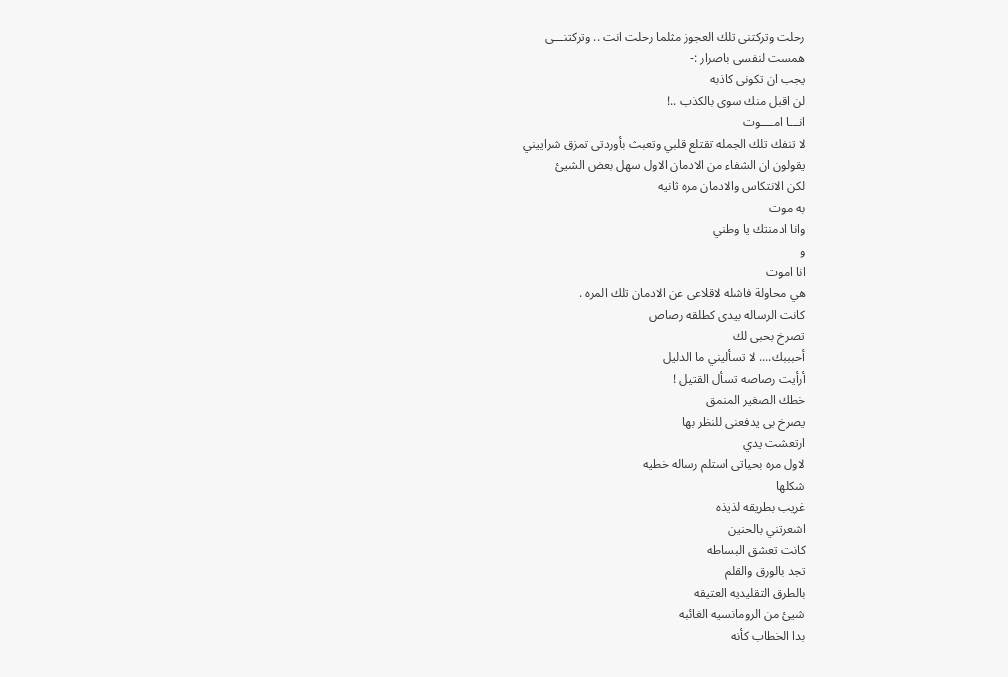رحلت وتركتنى تلك العجوز مثلما رحلت انت .. وتركتنـــى
همست لنفسى باصرار :-
يجب ان تكونى كاذبه
لن اقبل منك سوى بالكذب ..!
انـــا امــــوت
لا تنفك تلك الجمله تقتلع قلبي وتعبث بأوردتى تمزق شراييني
يقولون ان الشفاء من الادمان الاول سهل بعض الشيئ
لكن الانتكاس والادمان مره ثانيه
به موت
وانا ادمنتك يا وطني
و
انا اموت
هي محاولة فاشله لاقلاعى عن الادمان تلك المره .
كانت الرساله بيدى كطلقه رصاص
تصرخ بحبى لك
أحبببك.... لا تسأليني ما الدليل
أرأيت رصاصه تسأل القتيل !
خطك الصغير المنمق
يصرخ بى يدفعنى للنظر بها
ارتعشت يدي
لاول مره بحياتى استلم رساله خطيه
شكلها
غريب بطريقه لذيذه
اشعرتني بالحنين
كانت تعشق البساطه
تجد بالورق والقلم
بالطرق التقليديه العتيقه
شيئ من الرومانسيه الغائبه
بدا الخطاب كأنه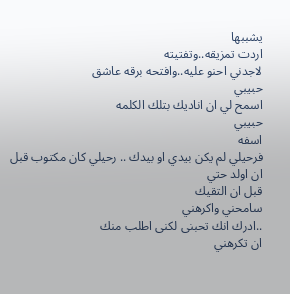يشببها
اردت تمزيقه..وتفتيته
لاجدني احنو عليه..وافتحه برقه عاشق
حبيبي
اسمح لي ان اناديك بتلك الكلمه
حبيبي
اسفه
فرحيلي لم يكن بيدي او بيدك .. رحيلي كان مكتوب قبل ان اولد حتي
قبل ان التقيك
سامحني واكرهني
..ادرك انك تحبنى لكنى اطلب منك
ان تكرهني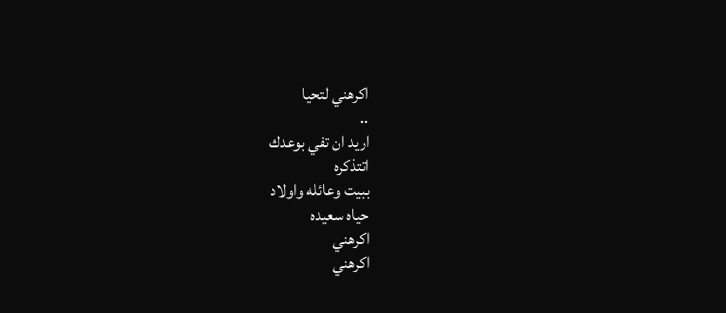اكرهني لتحيا
..
اريد ان تفي بوعدك
اتتذكره
ببيت وعائله واولاد
حياه سعيده
اكرهني
اكرهني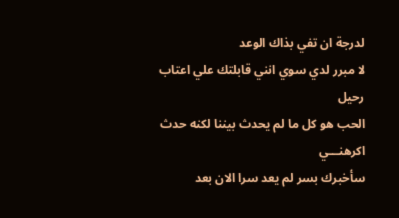لدرجة ان تفي بذاك الوعد
لا مبرر لدي سوي انني قابلتك علي اعتاب رحيل
الحب هو كل ما لم يحدث بيننا لكنه حدث
اكرهنـــي
سأخبرك بسر لم يعد سرا الان بعد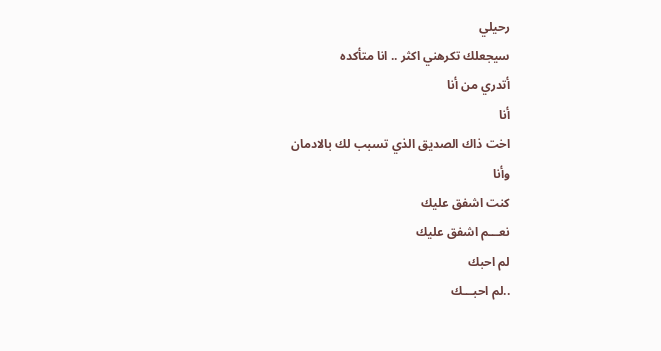رحيلي
سيجعلك تكرهني اكثر .. انا متأكده
أتدري من أنا
أنا
اخت ذاك الصديق الذي تسبب لك بالادمان
وأنا
كنت اشفق عليك
نعـــم اشفق عليك
لم احبك
..لم احبـــك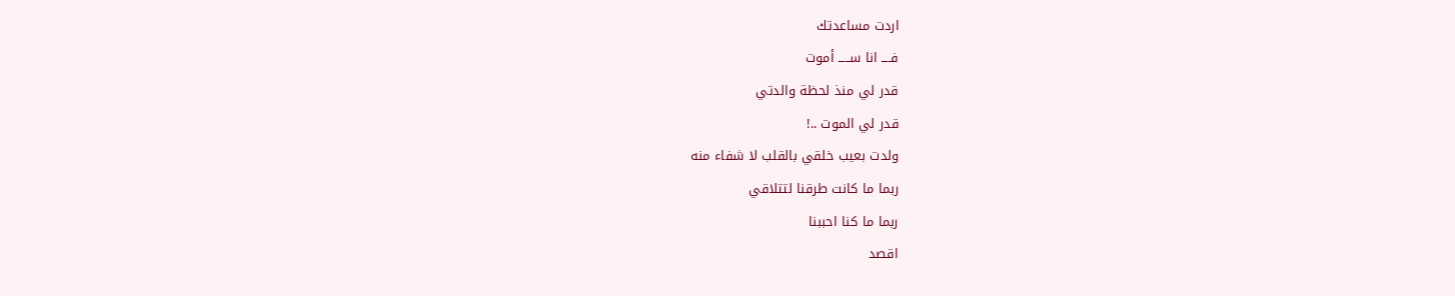اردت مساعدتك
فــــ انا ســـــ أموت
قدر لي منذ لحظة والدتي
قدر لي الموت ..!
ولدت بعيب خلقي بالقلب لا شفاء منه
ربما ما كانت طرقنا لتتلاقي
ربما ما كنا احببنا
اقصد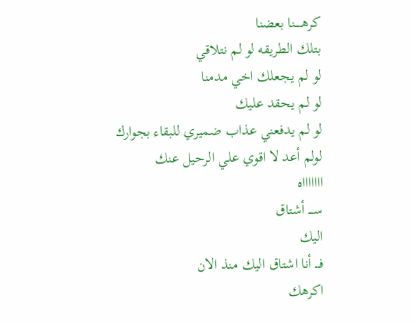كرهـــــنا بعضنا
بتلك الطريقه لو لم نتلاقي
لو لم يجعلك اخي مدمنا
لو لم يحقد عليك
لو لم يدفعني عذاب ضميري للبقاء بجوارك
لولم أعد لا اقوي علي الرحيل عنك
اااااااه
ســــ أشتاق
اليك
فـــ أنا اشتاق اليك منذ الان
اكرهك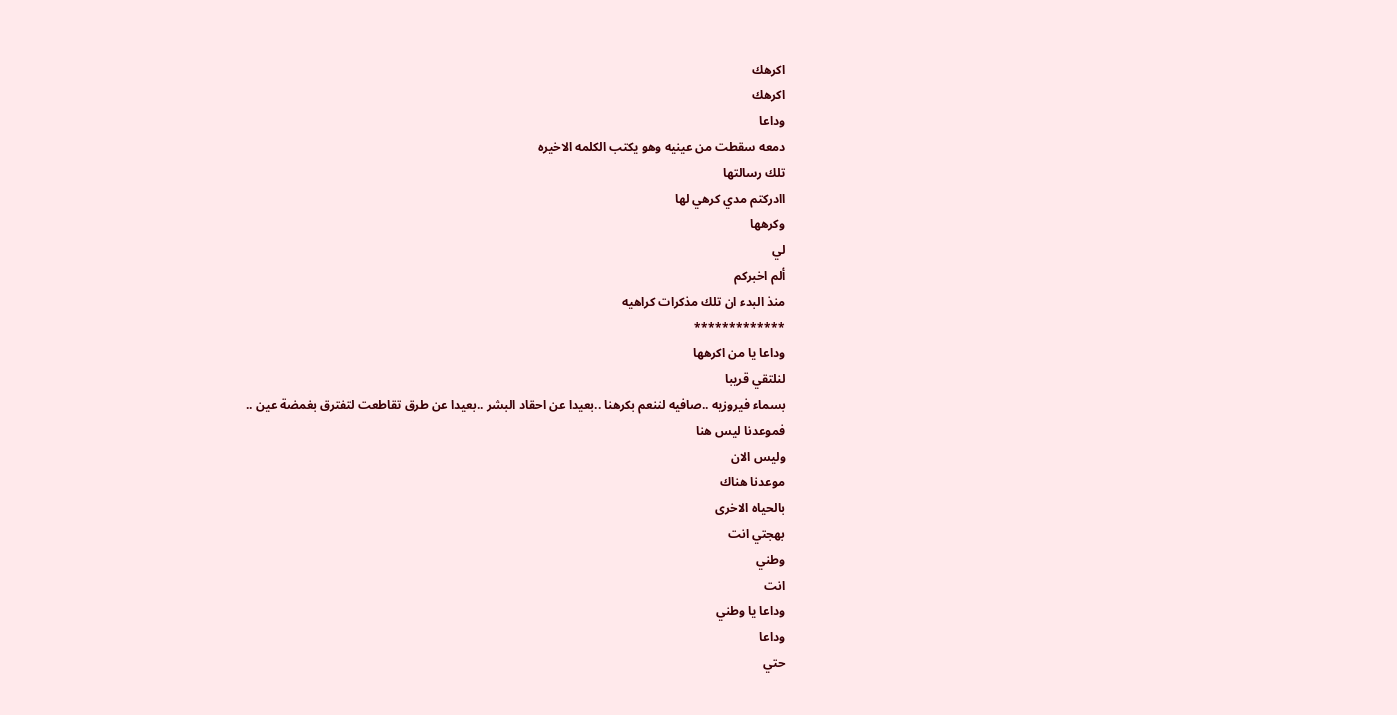اكرهك
اكرهك
وداعا
دمعه سقطت من عينيه وهو يكتب الكلمه الاخيره
تلك رسالتها
اادركتم مدي كرهي لها
وكرهها
لي
ألم اخبركم
منذ البدء ان تلك مذكرات كراهيه
*************
وداعا يا من اكرهها
لنلتقي قريبا
بسماء فيروزيه ..صافيه لننعم بكرهنا ..بعيدا عن احقاد البشر ..بعيدا عن طرق تقاطعت لتفترق بغمضة عين ..
فموعدنا ليس هنا
وليس الان
موعدنا هناك
بالحياه الاخرى
بهجتي انت
وطني
انت
وداعا يا وطني
وداعا
حتي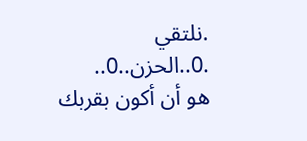.نلتقي
.0..الحزن..0..
هو أن أكون بقربك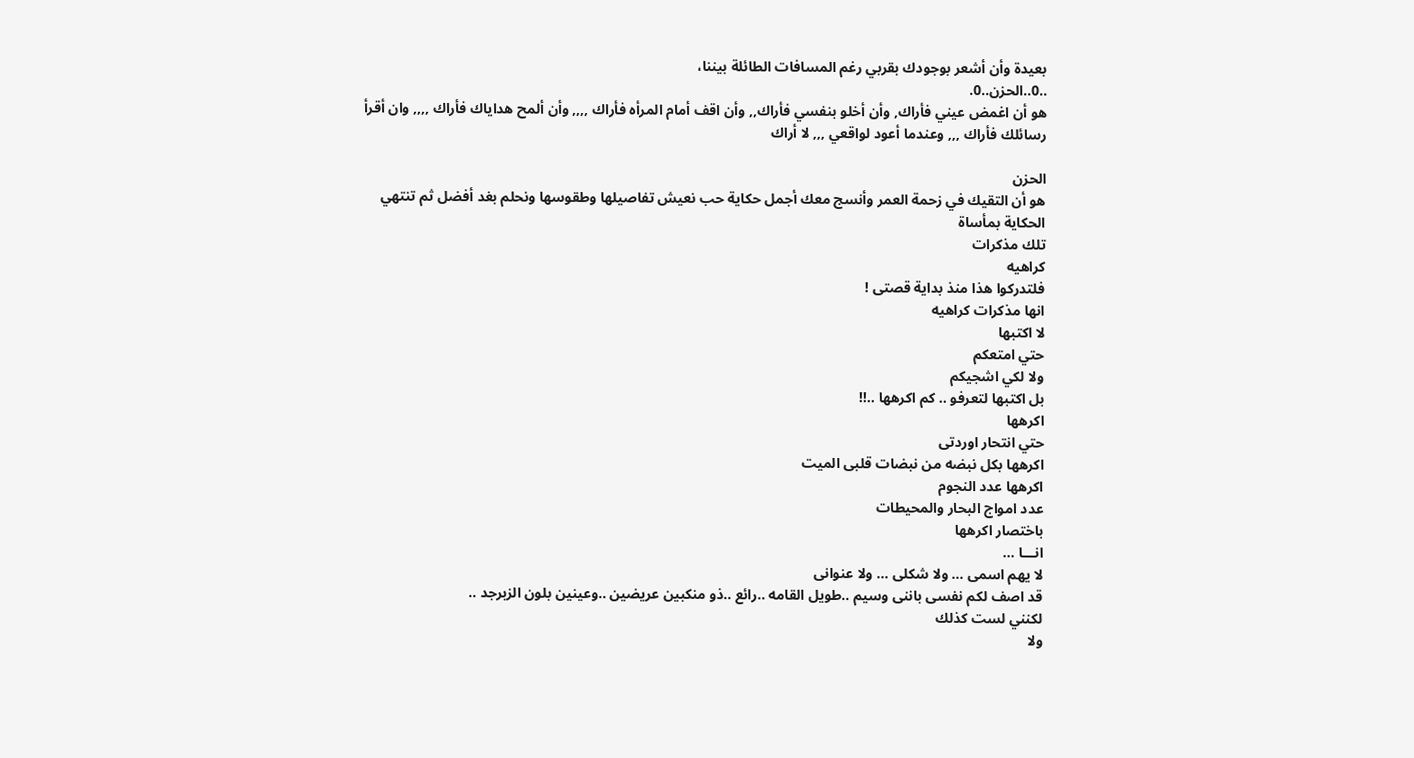بعيدة وأن أشعر بوجودك بقربي رغم المسافات الطائلة بيننا،
..0..الحزن..0.
هو أن اغمض عيني فأراك, وأن أخلو بنفسي فأراك,, وأن اقف أمام المرأه فأراك ,,,, وأن ألمح هداياك فأراك ,,,, وان أقرأ رسائلك فأراك ,,, وعندما أعود لواقعي ,,, لا أراك

الحزن
هو أن التقيك في زحمة العمر وأنسج معك أجمل حكاية حب نعيش تفاصيلها وطقوسها ونحلم بغد أفضل ثم تنتهي الحكاية بمأساة
تلك مذكرات
كراهيه
فلتدركوا هذا منذ بداية قصتى !
انها مذكرات كراهيه
لا اكتبها
حتي امتعكم
ولا لكي اشجيكم
بل اكتبها لتعرفو .. كم اكرهها ..!!
اكرهها
حتي انتحار اوردتى
اكرهها بكل نبضه من نبضات قلبى الميت
اكرهها عدد النجوم
عدد امواج البحار والمحيطات
باختصار اكرهها
انـــا ...
لا يهم اسمى ... ولا شكلى ... ولا عنوانى
قد اصف لكم نفسى باننى وسيم ..طويل القامه ..رائع ..ذو منكبين عريضين ..وعينين بلون الزبرجد ..
لكنني لست كذلك
ولا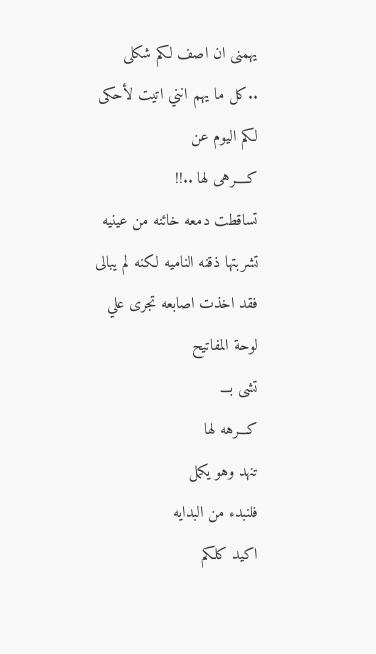يهمنى ان اصف لكم شكلى
..كل ما يهم انني اتيت لأحكى لكم اليوم عن
كــــرهى لها ..!!
تساقطت دمعه خائنه من عينيه تشربتها ذقنه الناميه لكنه لم يبالى فقد اخذت اصابعه تجرى علي لوحة المفاتيح
تشى بـــ
كـــرهه لها
تنهد وهو يكمل
فلنبدء من البدايه
اكيد كلكم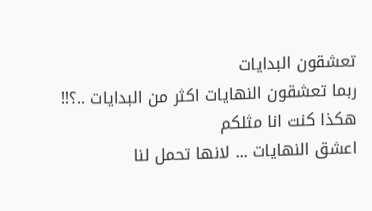تعشقون البدايات
ربما تعشقون النهايات اكثر من البدايات ..؟!!
هكذا كنت انا مثلكم
اعشق النهايات ... لانها تحمل لنا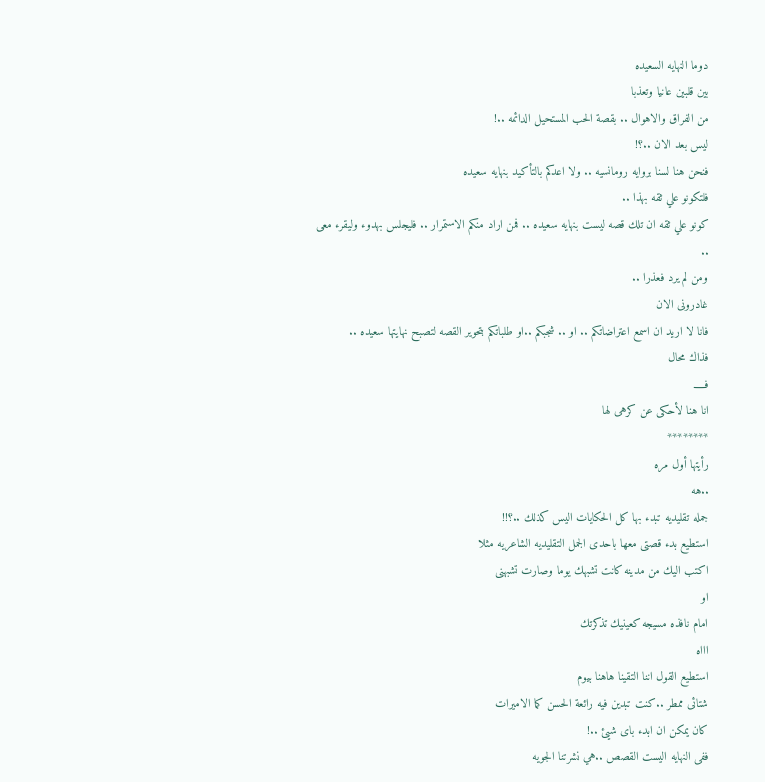دوما النهايه السعيده
بين قلبين عانيا وتعذبا
من الفراق والاهوال .. بقصة الحب المستحيل الدائمه ..!
ليس بعد الان ..؟!
فنحن هنا لسنا بروايه رومانسيه .. ولا اعدكم بالتأكيد بنهايه سعيده
فلتكونو علي ثقه بهذا ..
كونو علي ثقه ان تلك قصه ليست بنهايه سعيده .. فمن اراد منكم الاستمرار .. فليجلس بهدوء وليقرء معى ..
ومن لم يرد فعذرا ..
غادرونى الان
فانا لا اريد ان اسمع اعتراضاتكم .. او .. شجبكم ..او طلباتكم بتحوير القصه لتصبح نهايتها سعيده ..
فذاك محال
فـــــ
انا هنا لأحكى عن كرهى لها
********
رأيتها أول مره
..هه
جمله تقليديه تبدء بها كل الحكايات اليس كذلك ..؟!!
استطيع بدء قصتى معها باحدى الجمل التقليديه الشاعريه مثلا
اكتب اليك من مدينه كانت تشبهك يوما وصارت تشبهنى
او
امام نافذه مسيجه كعينيك تذكرتك
اااه
استطيع القول اننا التقينا هاهنا بيوم
شتائى ممطر ..كنت تبدين فيه رائعة الحسن كما الاميرات
كان يمكن ان ابدء باى شيئ ..!
ففى النهايه اليست القصص ..هي نشرتنا الجويه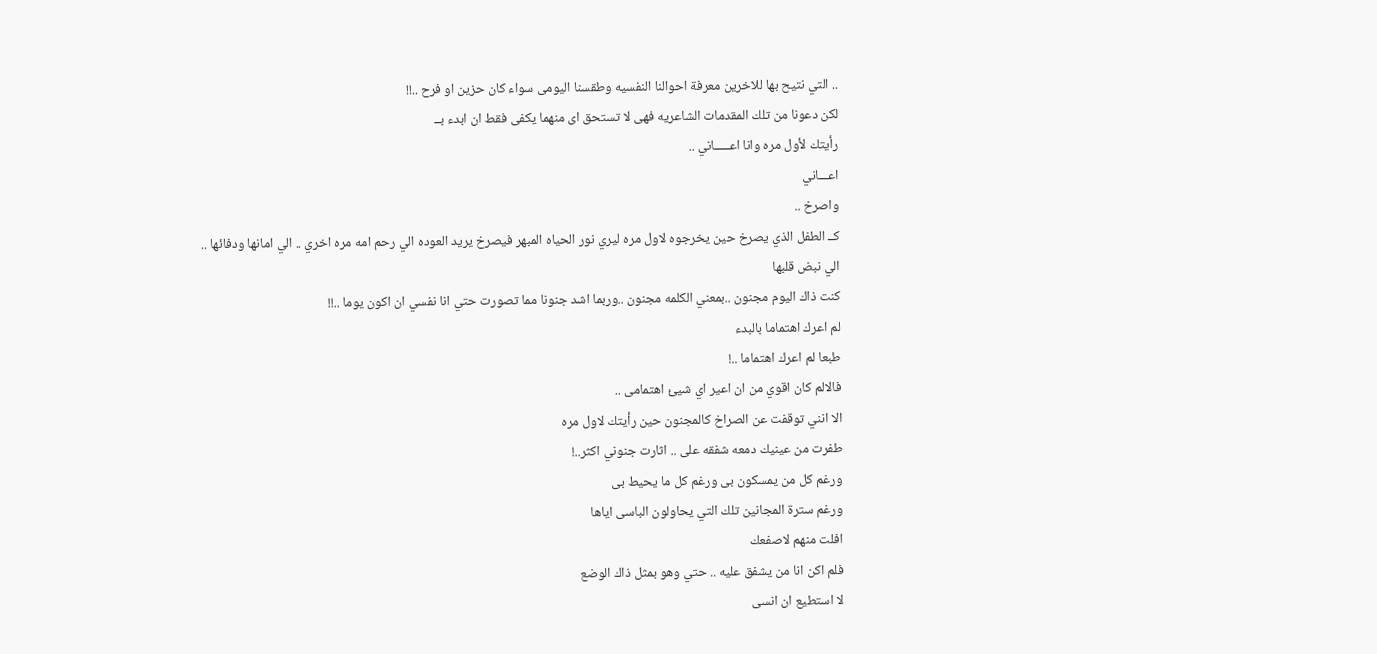.. التي نتيح بها للاخرين معرفة احوالنا النفسيه وطقسنا اليومى سواء كان حزين او فرح ..!!
لكن دعونا من تلك المقدمات الشاعريه فهى لا تستحق اى منهما يكفى فقط ان ابدء بــ
رأيتك لأول مره وانا اعـــــاني ..
اعـــاني
واصرخ ..
كــ الطفل الذي يصرخ حين يخرجوه لاول مره ليري نور الحياه المبهر فيصرخ يريد العوده الي رحم امه مره اخري .. الي امانها ودفائها ..
الي نبض قلبها
كنت ذاك اليوم مجنون ..بمعني الكلمه مجنون ..وربما اشد جنونا مما تصورت حتي انا نفسي ان اكون يوما ..!!
لم اعرك اهتماما بالبدء
طبعا لم اعرك اهتماما ..!
فالالم كان اقوي من ان اعير اي شيئ اهتمامى ..
الا انني توقفت عن الصراخ كالمجنون حين رأيتك لاول مره
طفرت من عينيك دمعه شفقه على .. اثارت جنوني اكثر..!
ورغم كل من يمسكون بى ورغم كل ما يحيط بى
ورغم سترة المجانين تلك التي يحاولون الباسى اياها
افلت منهم لاصفعك
فلم اكن انا من يشفق عليه .. حتي وهو بمثل ذاك الوضع
لا استطيع ان انسى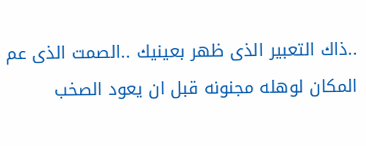..ذاك التعبير الذى ظهر بعينيك ..الصمت الذى عم المكان لوهله مجنونه قبل ان يعود الصخب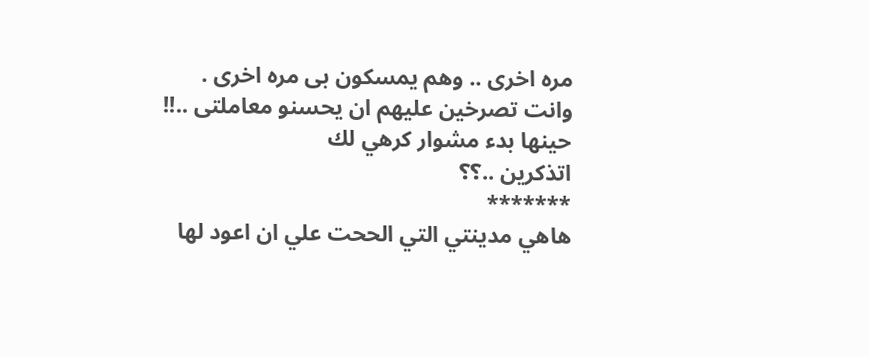مره اخرى .. وهم يمسكون بى مره اخرى .
وانت تصرخين عليهم ان يحسنو معاملتى ..!!
حينها بدء مشوار كرهي لك
اتذكرين ..؟؟
*******
هاهي مدينتي التي الححت علي ان اعود لها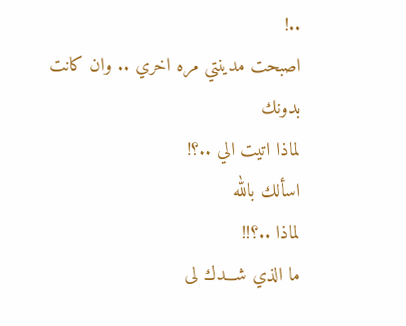..!
اصبحت مدينتي مره اخري .. وان كانت بدونك
لماذا اتيت الي ..؟!
اسألك بالله
لماذا ..؟!!
ما الذي شـــدك لى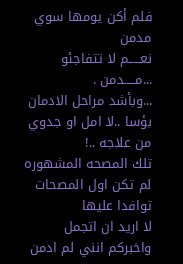فلم أكن يومها سوي مدمن
نعـــــم لا تتفاجئو ...مـــــدمن .
...وبأشد مراحل الادمان بؤسا ..لا امل او جدوي من علاجه ..!
تلك المصحه المشهوره لم تكن اول المصحات توافدا عليها
لا اريد ان اتجمل واخبركم انني لم ادمن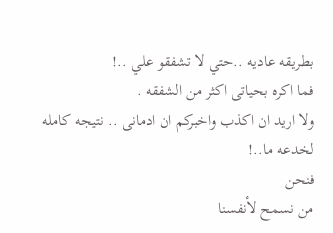بطريقه عاديه ..حتي لا تشفقو علي ..!
فما اكره بحياتى اكثر من الشفقه .
ولا اريد ان اكذب واخبركم ان ادمانى .. نتيجه كامله لخدعه ما..!
فنحن
من نسمح لأنفسنا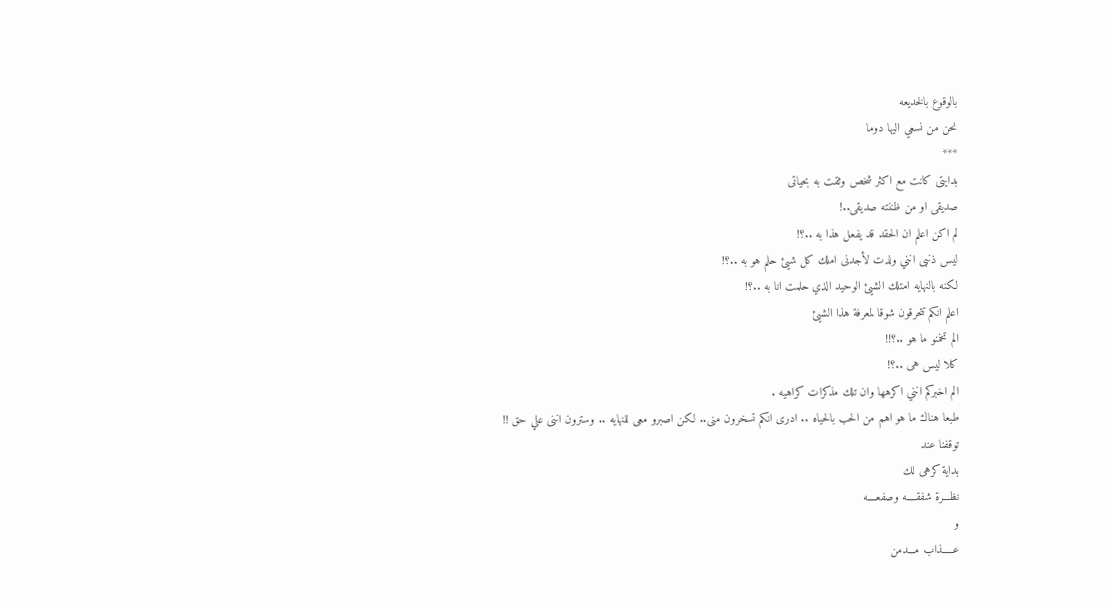بالوقوع بالخديعه
نحن من نسعي اليها دوما
***
بدايتى كانت مع اكثر شخص وثقت به بحياتى
صديقى او من ظننته صديقى..!
لم اكن اعلم ان الحقد قد يفعل هذا به ..؟!
ليس ذنبى انني ولدت لأجدنى املك كل شيئ حلم هو به ..؟!
لكنه بالنهايه امتلك الشيئ الوحيد الذي حلمت انا به ..؟!
اعلم انكم تتحرقون شوقا لمعرفة هذا الشيئ
الم تخمنو ما هو ..؟!!
كلا ليس هى ..؟!
الم اخبركم انني اكرهها وان تلك مذكرات كراهيه .
طبعا هناك ما هو اهم من الحب بالحياه .. ادرى انكم تسخرون منى.. لكن اصبرو معى للنهايه .. وسترون اننى علي حق !!
توقفنا عند
بداية كرهى لك
نظـــرة شفقــــه وصفعــــه
و
عـــــذاب مـــدمن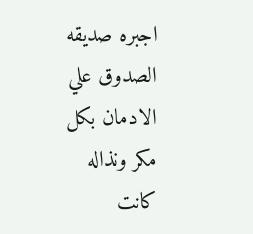اجبره صديقه الصدوق علي الادمان بكل مكر ونذاله
كانت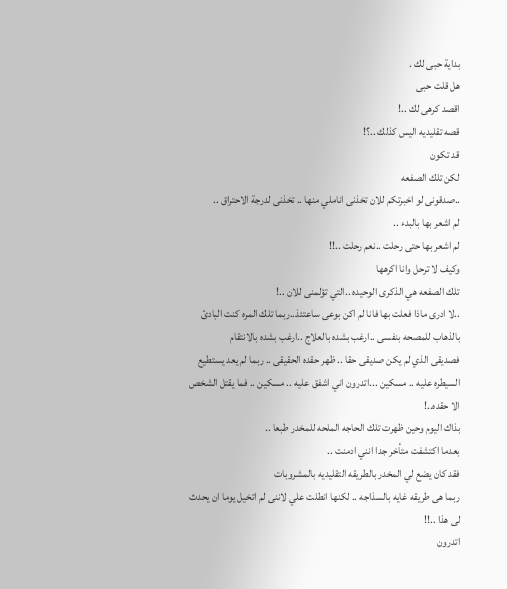بداية حبى لك .
هل قلت حبى
اقصد كرهى لك ..!
قصه تقليديه اليس كذلك ..؟!
قد تكون
لكن تلك الصفعه
..صدقونى لو اخبرتكم للان تخذنى اناملي منها .. تخذنى لدرجة الاحتراق ..
لم اشعر بها بالبدء ..
لم اشعر بها حتى رحلت ..نعم رحلت ..!!
وكيف لا ترحل وانا اكرهها
تلك الصفعه هي الذكرى الوحيده ..التي تؤلمنى للان ..!
..لا ادرى ماذا فعلت بها فانا لم اكن بوعى ساعتئذ..ربما تلك المره كنت البادئ بالذهاب للمصحه بنفسى ..ارغب بشده بالعلاج ..ارغب بشده بالانتقام
فصديقى الذي لم يكن صديقى حقا .. ظهر حقده الحقيقى .. ربما لم يعد يستطيع السيطره عليه .. مسكين ...اتدرون اني اشفق عليه .. مسكين .. فما يقتل الشخص الا حقده..!
بذاك اليوم وحين ظهرت تلك الحاجه الملحه للمخدر طبعا ..
بعدما اكتشفت متأخر جدا انني ادمنت ..
فقد كان يضع لي المخدر بالطريقه التقليديه بالمشروبات
ربما هى طريقه غايه بالسذاجه .. لكنها انطلت علي لاننى لم اتخيل يوما ان يحدث لى هذا ..!!
اتدرون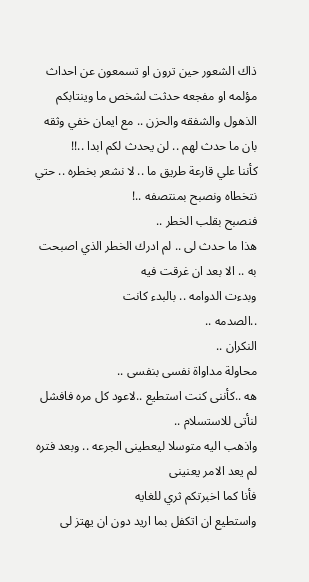ذاك الشعور حين ترون او تسمعون عن احداث مؤلمه او مفجعه حدثت لشخص ما وينتابكم الذهول والشفقه والحزن .. مع ايمان خفي وثقه بان ما حدث لهم .. لن يحدث لكم ابدا ..!!
كأننا علي قارعة طريق ما .. لا نشعر بخطره .. حتي نتخطاه ونصبح بمنتصفه ..!
فنصبح بقلب الخطر ..
هذا ما حدث لى .. لم ادرك الخطر الذي اصبحت به .. الا بعد ان غرقت فيه
وبدءت الدوامه .. بالبدء كانت
..الصدمه ..
النكران ..
محاولة مداواة نفسى بنفسى ..
هه ..كأننى كنت استطيع ..لاعود كل مره فافشل
لنأتى للاستسلام ..
واذهب اليه متوسلا ليعطينى الجرعه .. وبعد فتره لم يعد الامر يعنينى
فأنا كما اخبرتكم ثري للغايه
واستطيع ان اتكفل بما اريد دون ان يهتز لى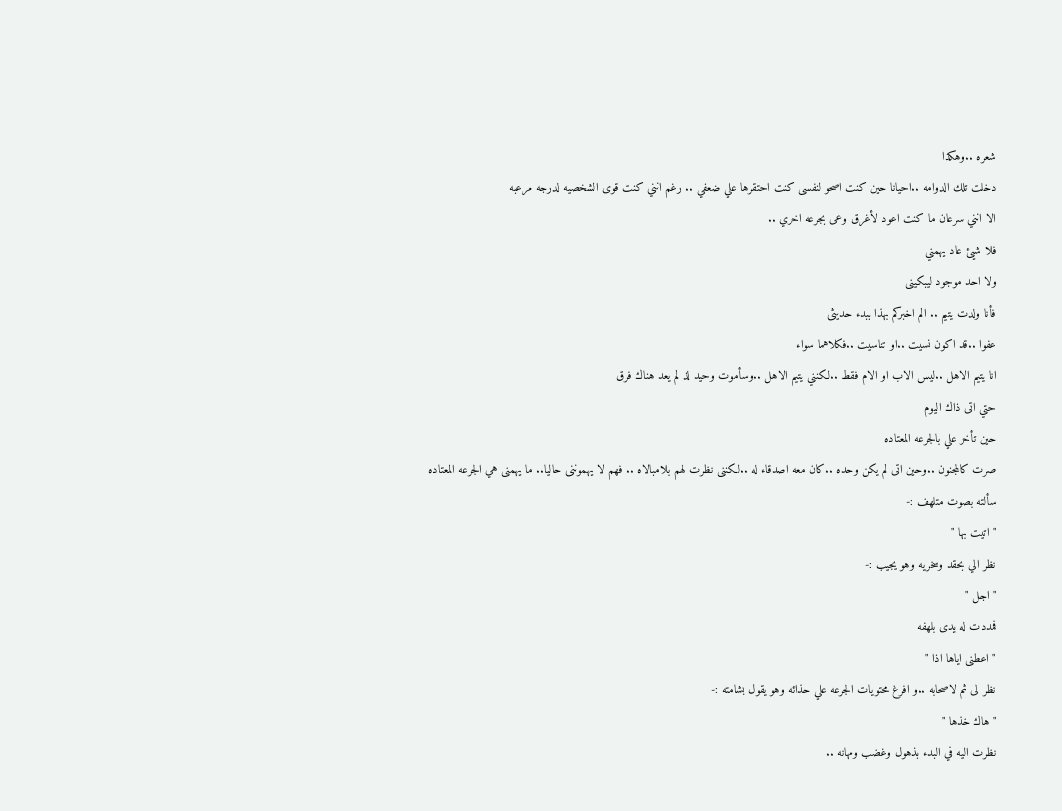شعره ..وهكذا
دخلت تلك الدوامه ..احيانا حين كنت اصحو لنفسى كنت احتقرها علي ضعفي .. رغم انني كنت قوى الشخصيه لدرجه مرعبه
الا انني سرعان ما كنت اعود لأغرق وعى بجرعه اخري ..
فلا شيئ عاد يهمني
ولا احد موجود ليبكينى
فأنا ولدت يتيم .. الم اخبركم بهذا ببدء حديثى
عفوا ..قد اكون نسيت ..او تناسيت ..فكلاهما سواء
انا يتيم الاهل ..ليس الاب او الام فقط ..لكنني يتيم الاهل ..وسأموت وحيد لذ لم يعد هناك فرق
حتي اتى ذاك اليوم
حين تأخر علي بالجرعه المعتاده
صرت كالمجنون ..وحين اتى لم يكن وحده ..كان معه اصدقاء له ..لكننى نظرت لهم بلامبالاه .. فهم لا يهموننى حاليا.. ما يهمنى هي الجرعه المعتاده
سألته بصوت متلهف :-
" اتيت بها "
نظر الي بحقد وسخريه وهو يجيب :-
" اجل "
فمددت له يدى بلهفه
" اعطنى اياها اذا "
نظر لى ثم لاصحابه ..و افرغ محتويات الجرعه علي حذائه وهو يقول بشامته :-
" هاك خذها "
نظرت اليه في البدء بذهول وغضب ومهانه ..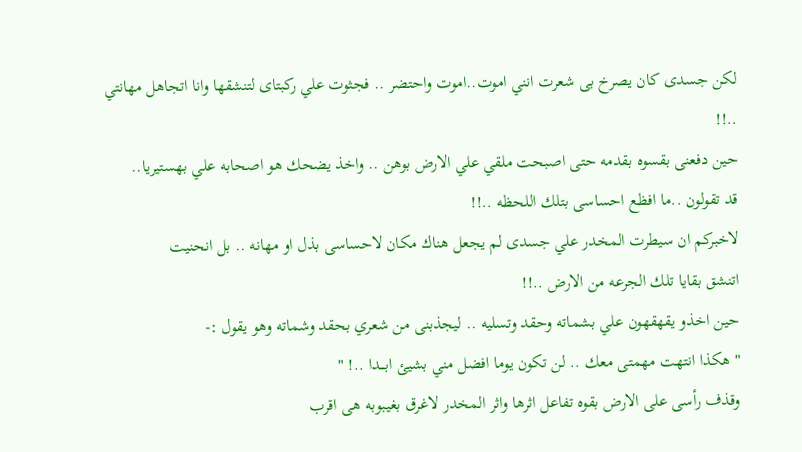لكن جسدى كان يصرخ بى شعرت انني اموت..اموت واحتضر .. فجثوت علي ركبتاى لتنشقها وانا اتجاهل مهانتي ..!!
حين دفعنى بقسوه بقدمه حتى اصبحت ملقي علي الارض بوهن .. واخذ يضحك هو اصحابه علي بهستيريا..
قد تقولون ..ما افظع احساسى بتلك اللحظه ..!!
لاخبركم ان سيطرت المخدر علي جسدى لم يجعل هناك مكان لاحساسى بذل او مهانه .. بل انحنيت
اتنشق بقايا تلك الجرعه من الارض ..!!
حين اخذو يقهقهون علي بشماته وحقد وتسليه .. ليجذبنى من شعري بحقد وشماته وهو يقول :-
" هكذا انتهت مهمتى معك .. لن تكون يوما افضل مني بشيئ ابـــدا ..! "
وقذف رأسى على الارض بقوه تفاعل اثرها واثر المخدر لاغرق بغيبوبه هى اقرب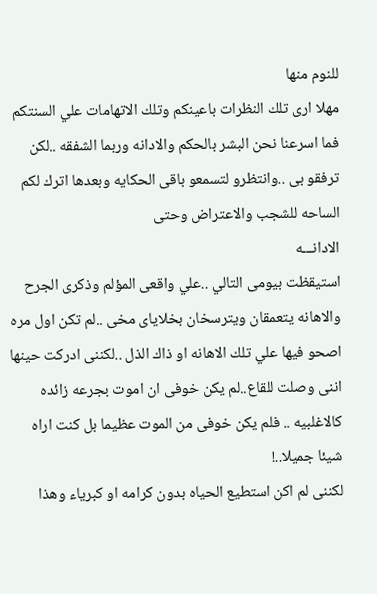للنوم منها
مهلا ارى تلك النظرات باعينكم وتلك الاتهامات علي السنتكم فما اسرعنا نحن البشر بالحكم والادانه وربما الشفقه ..لكن ترفقو بى ..وانتظرو لتسمعو باقى الحكايه وبعدها اترك لكم الساحه للشجب والاعتراض وحتى
الادانـــه
استيقظت بيومى التالي ..علي واقعى المؤلم وذكرى الجرح والاهانه يتعمقان ويترسخان بخلاياى مخى ..لم تكن اول مره اصحو فيها علي تلك الاهانه او ذاك الذل ..لكننى ادركت حينها اننى وصلت للقاع..لم يكن خوفى ان اموت بجرعه زائده كالاغلبيه .. فلم يكن خوفى من الموت عظيما بل كنت اراه شيئا جميلا..!
لكننى لم اكن استطيع الحياه بدون كرامه او كبرياء وهذا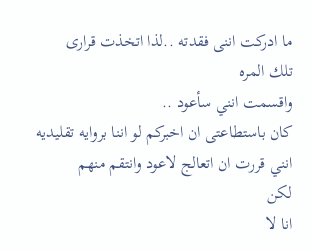ما ادركت اننى فقدته ..لذا اتخذت قرارى
تلك المره
واقسمت انني سأعود ..
كان باستطاعتى ان اخبركم لو اننا بروايه تقليديه انني قررت ان اتعالج لاعود وانتقم منهم
لكن
انا لا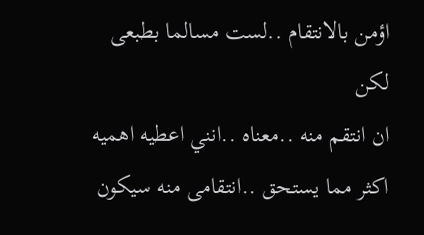اؤمن بالانتقام ..لست مسالما بطبعى لكن
ان انتقم منه ..معناه ..انني اعطيه اهميه اكثر مما يستحق ..انتقامى منه سيكون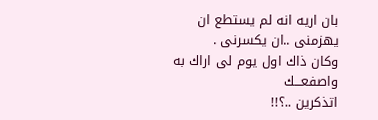بان اريه انه لم يستطع ان يهزمنى ..ان يكسرنى .
وكان ذاك اول يوم لى اراك به
واصفعـــك
اتذكرين ..؟!!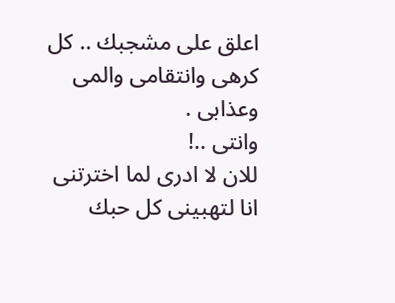اعلق على مشجبك .. كل كرهى وانتقامى والمى وعذابى .
وانتى ..!
للان لا ادرى لما اخترتنى انا لتهبينى كل حبك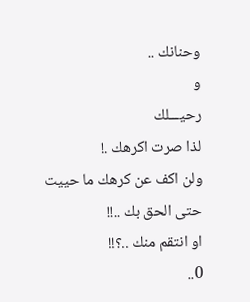وحنانك ..
و
رحيـــلك
لذا صرت اكرهك .!
ولن اكف عن كرهك ما حييت
حتى الحق بك ..!!
او انتقم منك ..؟!!
0..